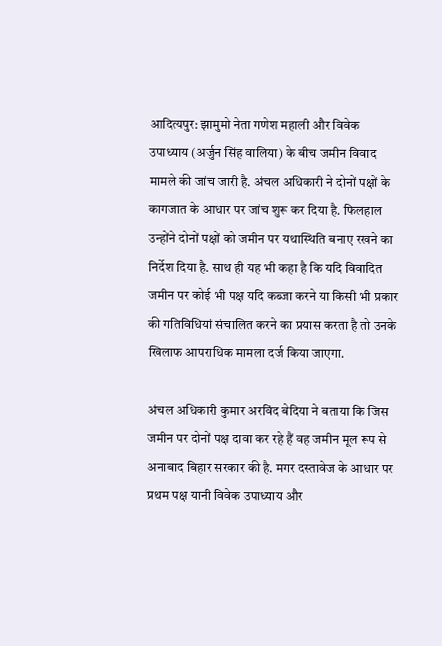आदित्यपुर: झामुमो नेता गणेश महाली और विवेक उपाध्याय (अर्जुन सिंह वालिया) के बीच जमीन विवाद मामले की जांच जारी है. अंचल अधिकारी ने दोनों पक्षों के कागजात के आधार पर जांच शुरू कर दिया है. फिलहाल उन्होंने दोनों पक्षों को जमीन पर यथास्थिति बनाए रखने का निर्देश दिया है. साथ ही यह भी कहा है कि यदि विवादित जमीन पर कोई भी पक्ष यदि कब्जा करने या किसी भी प्रकार की गतिविधियां संचालित करने का प्रयास करता है तो उनके खिलाफ आपराधिक मामला दर्ज किया जाएगा.

अंचल अधिकारी कुमार अरविंद बेदिया ने बताया कि जिस जमीन पर दोनों पक्ष दावा कर रहे हैं वह जमीन मूल रूप से अनाबाद बिहार सरकार की है. मगर दस्तावेज के आधार पर प्रथम पक्ष यानी विवेक उपाध्याय और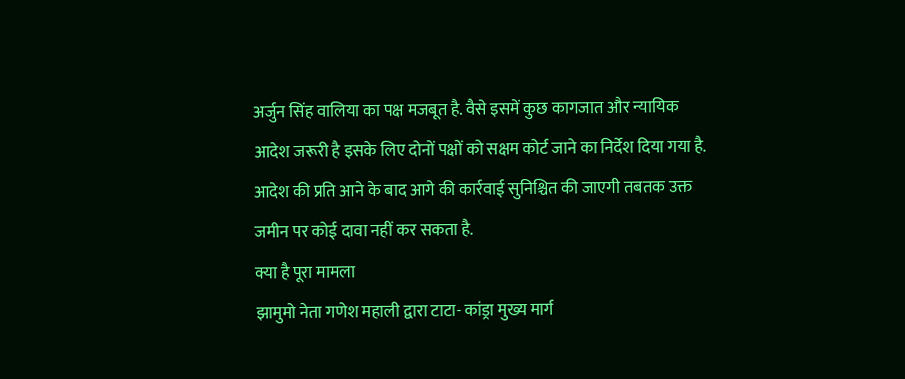अर्जुन सिंह वालिया का पक्ष मजबूत है. वैसे इसमें कुछ कागजात और न्यायिक आदेश जरूरी है इसके लिए दोनों पक्षों को सक्षम कोर्ट जाने का निर्देश दिया गया है. आदेश की प्रति आने के बाद आगे की कार्रवाई सुनिश्चित की जाएगी तबतक उक्त जमीन पर कोई दावा नहीं कर सकता है.
क्या है पूरा मामला
झामुमो नेता गणेश महाली द्वारा टाटा- कांड्रा मुख्य मार्ग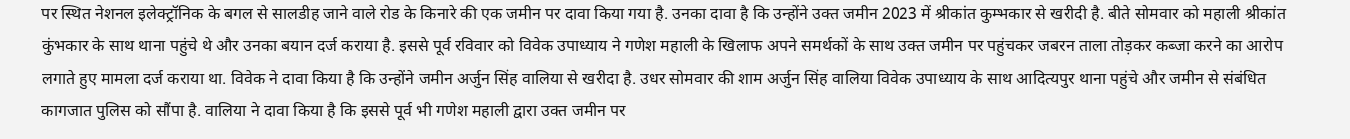पर स्थित नेशनल इलेक्ट्रॉनिक के बगल से सालडीह जाने वाले रोड के किनारे की एक जमीन पर दावा किया गया है. उनका दावा है कि उन्होंने उक्त जमीन 2023 में श्रीकांत कुम्भकार से खरीदी है. बीते सोमवार को महाली श्रीकांत कुंभकार के साथ थाना पहुंचे थे और उनका बयान दर्ज कराया है. इससे पूर्व रविवार को विवेक उपाध्याय ने गणेश महाली के खिलाफ अपने समर्थकों के साथ उक्त जमीन पर पहुंचकर जबरन ताला तोड़कर कब्जा करने का आरोप लगाते हुए मामला दर्ज कराया था. विवेक ने दावा किया है कि उन्होंने जमीन अर्जुन सिंह वालिया से खरीदा है. उधर सोमवार की शाम अर्जुन सिंह वालिया विवेक उपाध्याय के साथ आदित्यपुर थाना पहुंचे और जमीन से संबंधित कागजात पुलिस को सौंपा है. वालिया ने दावा किया है कि इससे पूर्व भी गणेश महाली द्वारा उक्त जमीन पर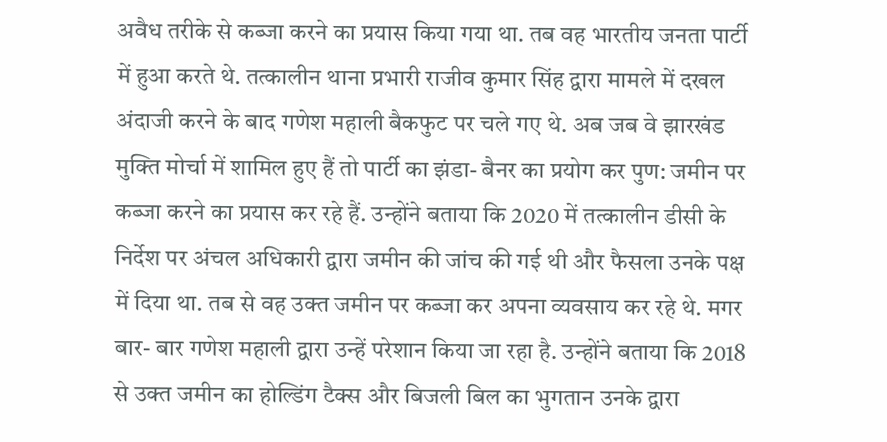अवैध तरीके से कब्जा करने का प्रयास किया गया था. तब वह भारतीय जनता पार्टी में हुआ करते थे. तत्कालीन थाना प्रभारी राजीव कुमार सिंह द्वारा मामले में दखल अंदाजी करने के बाद गणेश महाली बैकफुट पर चले गए थे. अब जब वे झारखंड मुक्ति मोर्चा में शामिल हुए हैं तो पार्टी का झंडा- बैनर का प्रयोग कर पुण: जमीन पर कब्जा करने का प्रयास कर रहे हैं. उन्होंने बताया कि 2020 में तत्कालीन डीसी के निर्देश पर अंचल अधिकारी द्वारा जमीन की जांच की गई थी और फैसला उनके पक्ष में दिया था. तब से वह उक्त जमीन पर कब्जा कर अपना व्यवसाय कर रहे थे. मगर बार- बार गणेश महाली द्वारा उन्हें परेशान किया जा रहा है. उन्होंने बताया कि 2018 से उक्त जमीन का होल्डिंग टैक्स और बिजली बिल का भुगतान उनके द्वारा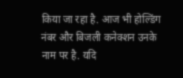किया जा रहा है. आज भी होल्डिंग नंबर और बिजली कनेक्शन उनके नाम पर है. यदि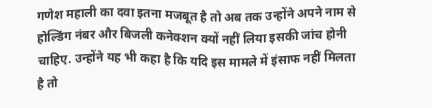गणेश महाली का दवा इतना मजबूत है तो अब तक उन्होंने अपने नाम से होल्डिंग नंबर और बिजली कनेक्शन क्यों नहीं लिया इसकी जांच होनी चाहिए. उन्होंने यह भी कहा है कि यदि इस मामले में इंसाफ नहीं मिलता है तो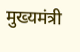मुख्यमंत्री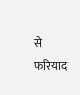से फरियाद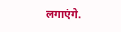लगाएंगे.